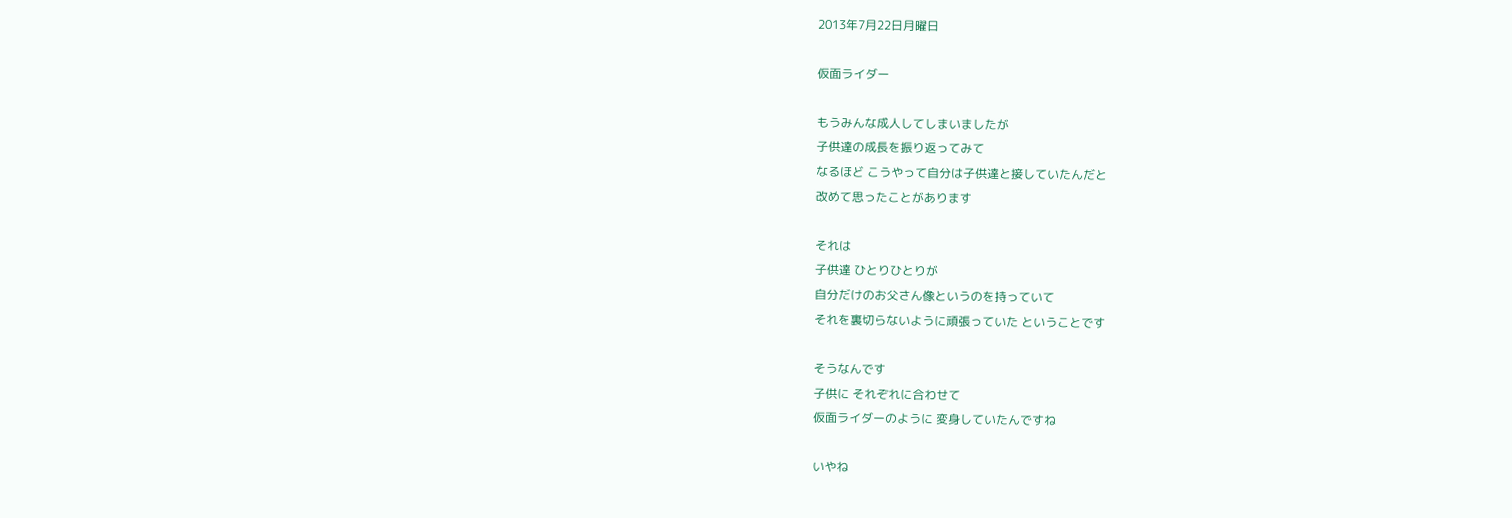2013年7月22日月曜日

仮面ライダー

もうみんな成人してしまいましたが
子供達の成長を振り返ってみて
なるほど こうやって自分は子供達と接していたんだと
改めて思ったことがあります

それは
子供達 ひとりひとりが
自分だけのお父さん像というのを持っていて
それを裏切らないように頑張っていた ということです

そうなんです
子供に それぞれに合わせて
仮面ライダーのように 変身していたんですね

いやね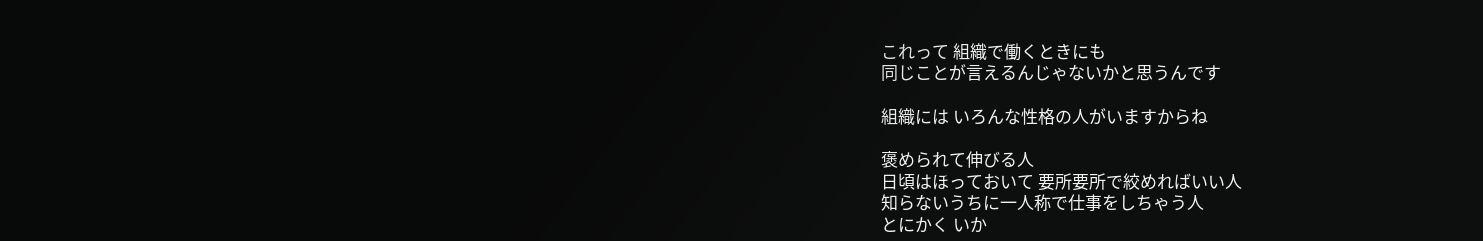これって 組織で働くときにも
同じことが言えるんじゃないかと思うんです

組織には いろんな性格の人がいますからね

褒められて伸びる人
日頃はほっておいて 要所要所で絞めればいい人
知らないうちに一人称で仕事をしちゃう人
とにかく いか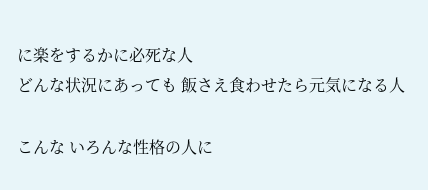に楽をするかに必死な人
どんな状況にあっても 飯さえ食わせたら元気になる人

こんな いろんな性格の人に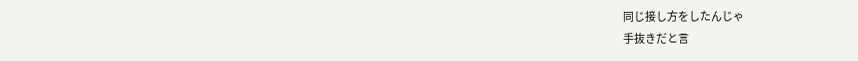同じ接し方をしたんじゃ
手抜きだと言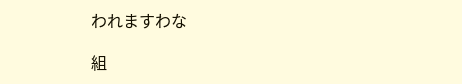われますわな

組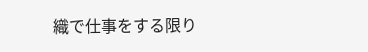織で仕事をする限り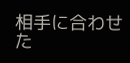相手に合わせた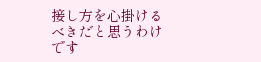接し方を心掛けるべきだと思うわけです